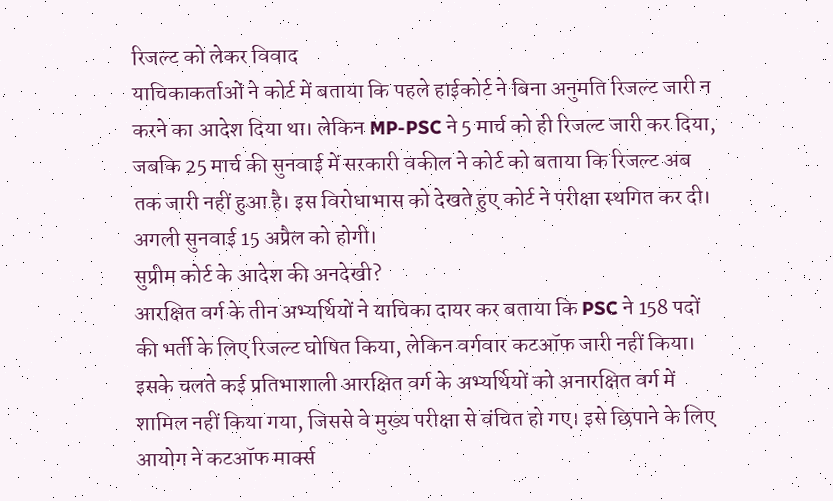रिजल्ट को लेकर विवाद
याचिकाकर्ताओं ने कोर्ट में बताया कि पहले हाईकोर्ट ने बिना अनुमति रिजल्ट जारी न करने का आदेश दिया था। लेकिन MP-PSC ने 5 मार्च को ही रिजल्ट जारी कर दिया, जबकि 25 मार्च की सुनवाई में सरकारी वकील ने कोर्ट को बताया कि रिजल्ट अब तक जारी नहीं हुआ है। इस विरोधाभास को देखते हुए कोर्ट ने परीक्षा स्थगित कर दी। अगली सुनवाई 15 अप्रैल को होगी।
सुप्रीम कोर्ट के आदेश की अनदेखी?
आरक्षित वर्ग के तीन अभ्यर्थियों ने याचिका दायर कर बताया कि PSC ने 158 पदों की भर्ती के लिए रिजल्ट घोषित किया, लेकिन वर्गवार कटऑफ जारी नहीं किया। इसके चलते कई प्रतिभाशाली आरक्षित वर्ग के अभ्यर्थियों को अनारक्षित वर्ग में शामिल नहीं किया गया, जिससे वे मुख्य परीक्षा से वंचित हो गए। इसे छिपाने के लिए आयोग ने कटऑफ मार्क्स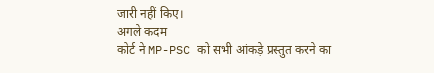जारी नहीं किए।
अगले कदम
कोर्ट ने MP-PSC को सभी आंकड़े प्रस्तुत करने का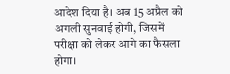आदेश दिया है। अब 15 अप्रैल को अगली सुनवाई होगी, जिसमें परीक्षा को लेकर आगे का फैसला होगा।